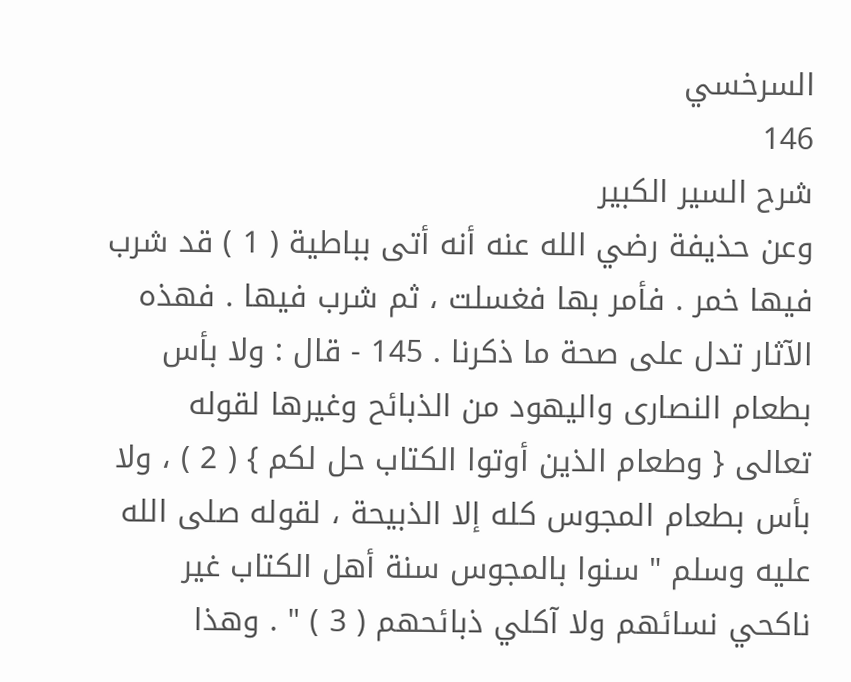السرخسي
146
شرح السير الكبير
وعن حذيفة رضي الله عنه أنه أتى بباطية ( 1 ) قد شرب فيها خمر . فأمر بها فغسلت ، ثم شرب فيها . فهذه الآثار تدل على صحة ما ذكرنا . 145 - قال : ولا بأس بطعام النصارى واليهود من الذبائح وغيرها لقوله تعالى { وطعام الذين أوتوا الكتاب حل لكم } ( 2 ) ، ولا بأس بطعام المجوس كله إلا الذبيحة ، لقوله صلى الله عليه وسلم " سنوا بالمجوس سنة أهل الكتاب غير ناكحي نسائهم ولا آكلي ذبائحهم ( 3 ) " . وهذا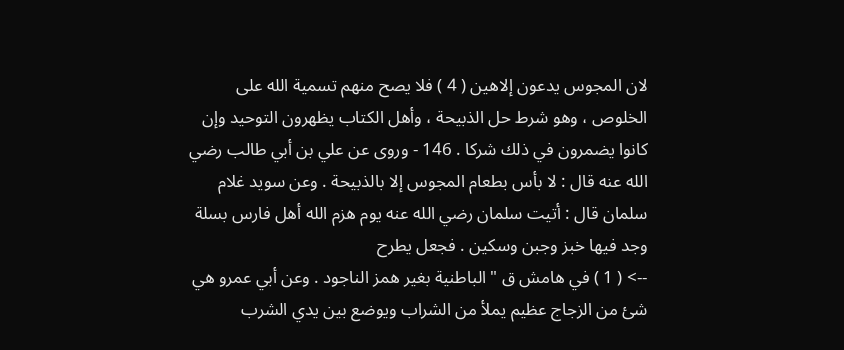لان المجوس يدعون إلاهين ( 4 ) فلا يصح منهم تسمية الله على الخلوص ، وهو شرط حل الذبيحة ، وأهل الكتاب يظهرون التوحيد وإن كانوا يضمرون في ذلك شركا . 146 - وروى عن علي بن أبي طالب رضي الله عنه قال : لا بأس بطعام المجوس إلا بالذبيحة . وعن سويد غلام سلمان قال : أتيت سلمان رضي الله عنه يوم هزم الله أهل فارس بسلة وجد فيها خبز وجبن وسكين . فجعل يطرح
--> ( 1 ) في هامش ق " الباطنية بغير همز الناجود . وعن أبي عمرو هي شئ من الزجاج عظيم يملأ من الشراب ويوضع بين يدي الشرب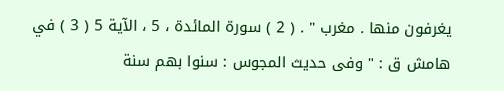يغرفون منها . مغرب " . ( 2 ) سورة المائدة ، 5 ، الآية 5 ( 3 ) في هامش ق : " وفى حديث المجوس : سنوا بهم سنة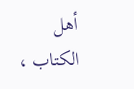أهل الكتاب ،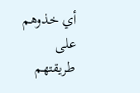أي خذوهم على طريقتهم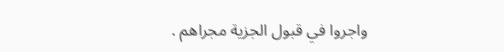واجروا في قبول الجزية مجراهم .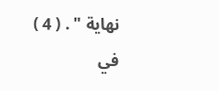نهاية " . ( 4 ) في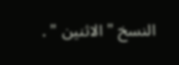النسخ " الاثنين " .